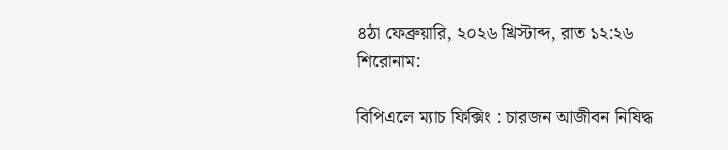৪ঠা ফেব্রুয়ারি, ২০২৬ খ্রিস্টাব্দ, রাত ১২:২৬
শিরোনাম:

বিপিএলে ম্যাচ ফিক্সিং : চারজন আজীবন নিষিদ্ধ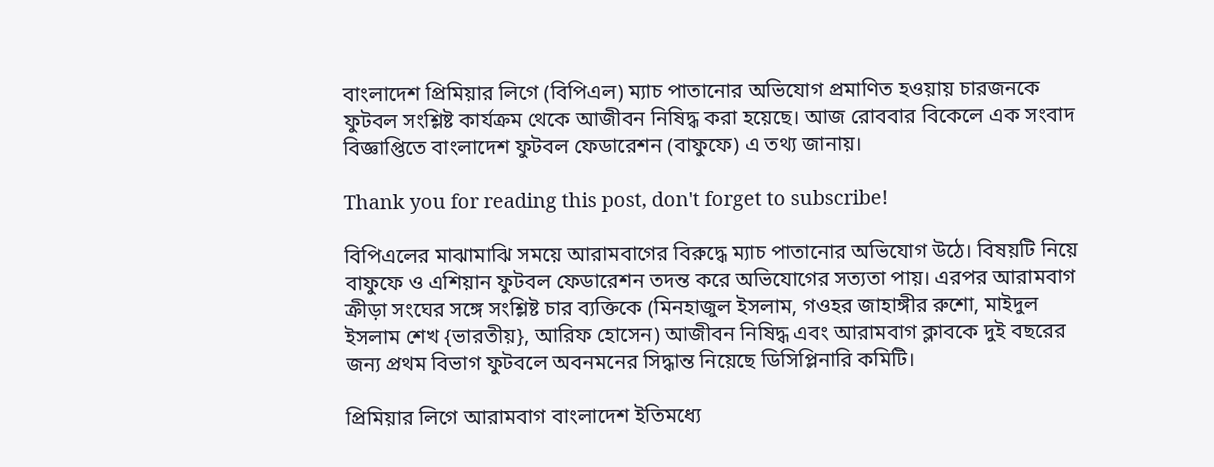বাংলাদেশ প্রিমিয়ার লিগে (বিপিএল) ম্যাচ পাতানোর অভিযোগ প্রমাণিত হওয়ায় চারজনকে ফুটবল সংশ্লিষ্ট কার্যক্রম থেকে আজীবন নিষিদ্ধ করা হয়েছে। আজ রোববার বিকেলে এক সংবাদ বিজ্ঞাপ্তিতে বাংলাদেশ ফুটবল ফেডারেশন (বাফুফে) এ তথ্য জানায়।

Thank you for reading this post, don't forget to subscribe!

বিপিএলের মাঝামাঝি সময়ে আরামবাগের বিরুদ্ধে ম্যাচ পাতানোর অভিযোগ উঠে। বিষয়টি নিয়ে বাফুফে ও এশিয়ান ফুটবল ফেডারেশন তদন্ত করে অভিযোগের সত্যতা পায়। এরপর আরামবাগ ক্রীড়া সংঘের সঙ্গে সংশ্লিষ্ট চার ব্যক্তিকে (মিনহাজুল ইসলাম, গওহর জাহাঙ্গীর রুশো, মাইদুল ইসলাম শেখ {ভারতীয়}, আরিফ হোসেন) আজীবন নিষিদ্ধ এবং আরামবাগ ক্লাবকে দুই বছরের জন্য প্রথম বিভাগ ফুটবলে অবনমনের সিদ্ধান্ত নিয়েছে ডিসিপ্লিনারি কমিটি।

প্রিমিয়ার লিগে আরামবাগ বাংলাদেশ ইতিমধ্যে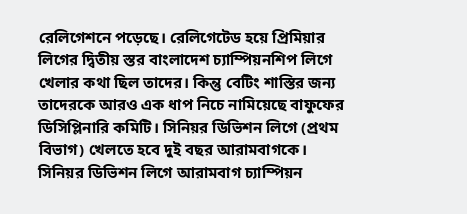রেলিগেশনে পড়েছে। রেলিগেটেড হয়ে প্রিমিয়ার লিগের দ্বিতীয় স্তর বাংলাদেশ চ্যাম্পিয়নশিপ লিগে খেলার কথা ছিল তাদের। কিন্তু বেটিং শাস্তির জন্য তাদেরকে আরও এক ধাপ নিচে নামিয়েছে বাফুফের ডিসিপ্লিনারি কমিটি। সিনিয়র ডিভিশন লিগে (প্রথম বিভাগ) খেলতে হবে দুই বছর আরামবাগকে। সিনিয়র ডিভিশন লিগে আরামবাগ চ্যাম্পিয়ন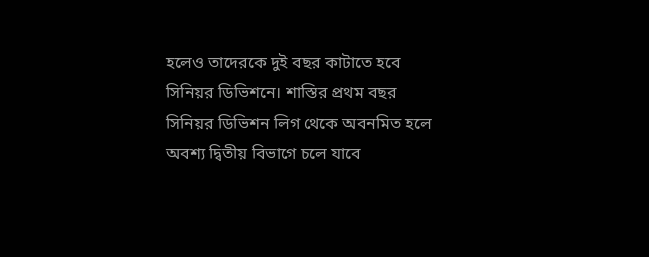হলেও তাদেরকে দুই বছর কাটাতে হবে সিনিয়র ডিভিশনে। শাস্তির প্রথম বছর সিনিয়র ডিভিশন লিগ থেকে অবনমিত হলে অবশ্য দ্বিতীয় বিভাগে চলে যাবে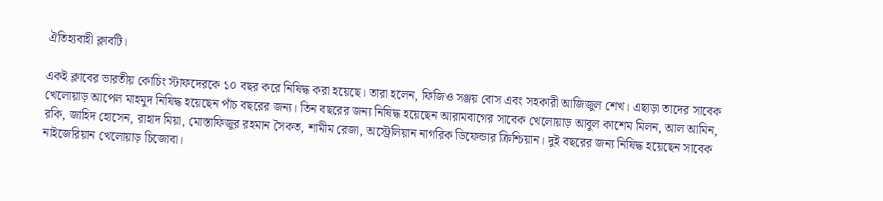ঐতিহ্যবাহী ক্লাবটি।

একই ক্লাবের ভারতীয় কোচিং স্টাফদেরকে ১০ বছর করে নিষিদ্ধ করা হয়েছে। তারা হলেন, ফিজিও সঞ্জয় বোস এবং সহকারী আজিজুল শেখ। এছাড়া তাদের সাবেক খেলোয়াড় আপেল মাহমুদ নিষিদ্ধ হয়েছেন পাঁচ বছরের জন্য। তিন বছরের জন্য নিষিদ্ধ হয়েছেন আরামবাগের সাবেক খেলোয়াড় আবুল কাশেম মিলন, আল আমিন, রকি, জাহিদ হোসেন, রাহাদ মিয়া, মোস্তাফিজুর রহমান সৈকত, শামীম রেজা, অস্ট্রেলিয়ান নাগরিক ডিফেন্ডার ক্রিশ্চিয়ান। দুই বছরের জন্য নিষিদ্ধ হয়েছেন সাবেক নাইজেরিয়ান খেলোয়াড় চিজোবা।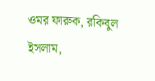ওমর ফারুক, রকিবুল ইসলাম,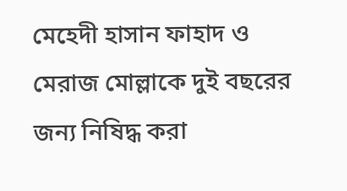মেহেদী হাসান ফাহাদ ও মেরাজ মোল্লাকে দুই বছরের জন্য নিষিদ্ধ করা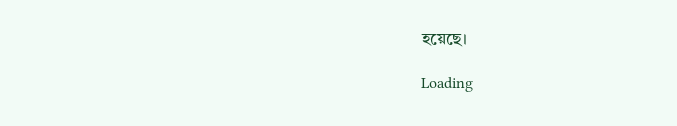হয়েছে।

Loading